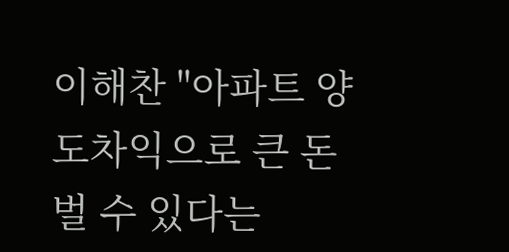이해찬 "아파트 양도차익으로 큰 돈 벌 수 있다는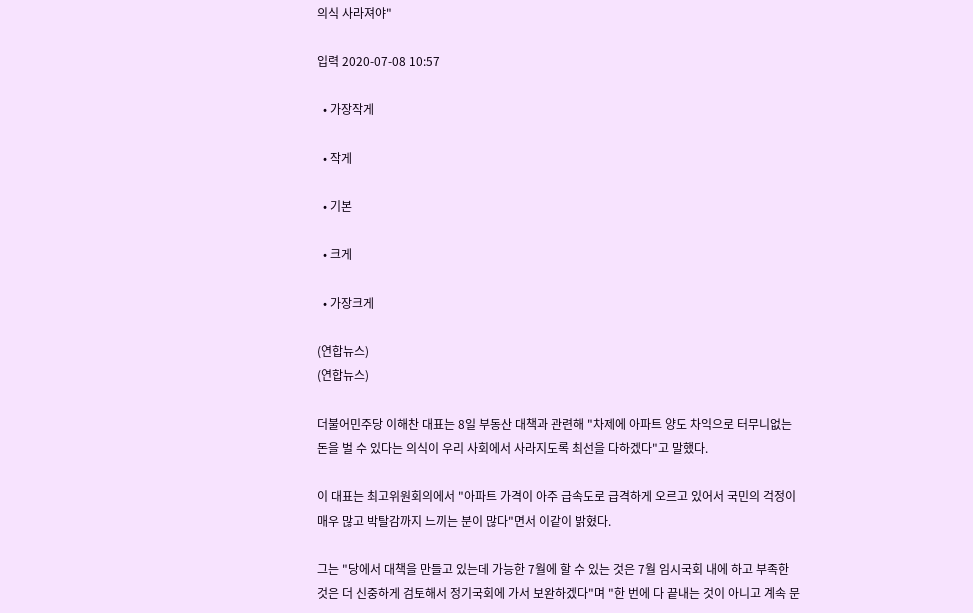의식 사라져야"

입력 2020-07-08 10:57

  • 가장작게

  • 작게

  • 기본

  • 크게

  • 가장크게

(연합뉴스)
(연합뉴스)

더불어민주당 이해찬 대표는 8일 부동산 대책과 관련해 "차제에 아파트 양도 차익으로 터무니없는 돈을 벌 수 있다는 의식이 우리 사회에서 사라지도록 최선을 다하겠다"고 말했다.

이 대표는 최고위원회의에서 "아파트 가격이 아주 급속도로 급격하게 오르고 있어서 국민의 걱정이 매우 많고 박탈감까지 느끼는 분이 많다"면서 이같이 밝혔다.

그는 "당에서 대책을 만들고 있는데 가능한 7월에 할 수 있는 것은 7월 임시국회 내에 하고 부족한 것은 더 신중하게 검토해서 정기국회에 가서 보완하겠다"며 "한 번에 다 끝내는 것이 아니고 계속 문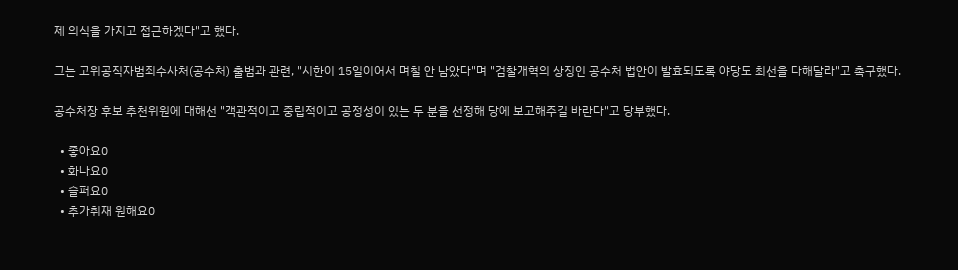제 의식을 가지고 접근하겠다"고 했다.

그는 고위공직자범죄수사처(공수처) 출범과 관련, "시한이 15일이어서 며칠 안 남았다"며 "검찰개혁의 상징인 공수처 법안이 발효되도록 야당도 최선을 다해달라"고 촉구했다.

공수처장 후보 추천위원에 대해선 "객관적이고 중립적이고 공정성이 있는 두 분을 선정해 당에 보고해주길 바란다"고 당부했다.

  • 좋아요0
  • 화나요0
  • 슬퍼요0
  • 추가취재 원해요0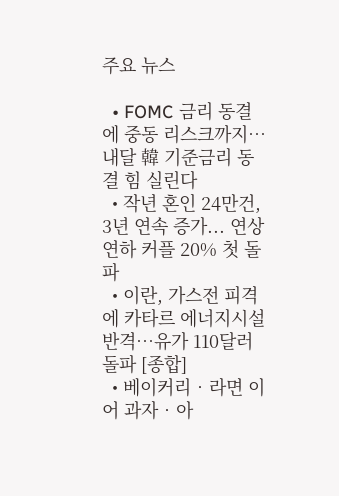주요 뉴스

  • FOMC 금리 동결에 중동 리스크까지…내달 韓 기준금리 동결 힘 실린다
  • 작년 혼인 24만건, 3년 연속 증가... 연상연하 커플 20% 첫 돌파
  • 이란, 가스전 피격에 카타르 에너지시설 반격⋯유가 110달러 돌파 [종합]
  • 베이커리‧라면 이어 과자‧아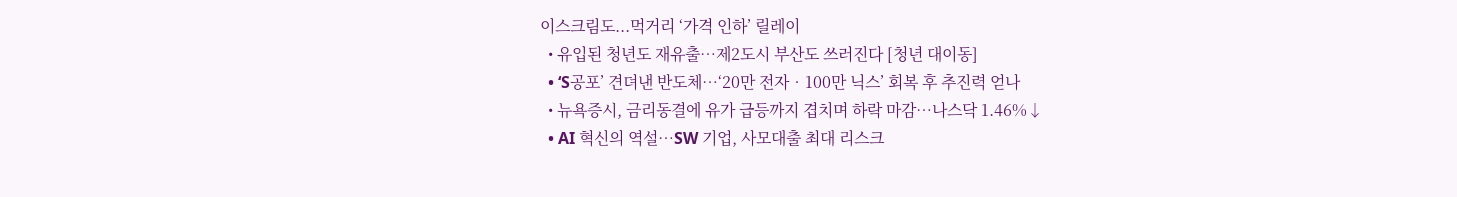이스크림도...먹거리 ‘가격 인하’ 릴레이
  • 유입된 청년도 재유출…제2도시 부산도 쓰러진다 [청년 대이동]
  • ‘S공포’ 견뎌낸 반도체…‘20만 전자‧100만 닉스’ 회복 후 추진력 얻나
  • 뉴욕증시, 금리동결에 유가 급등까지 겹치며 하락 마감…나스닥 1.46%↓
  • AI 혁신의 역설…SW 기업, 사모대출 최대 리스크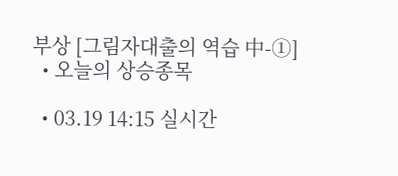부상 [그림자대출의 역습 中-①]
  • 오늘의 상승종목

  • 03.19 14:15 실시간